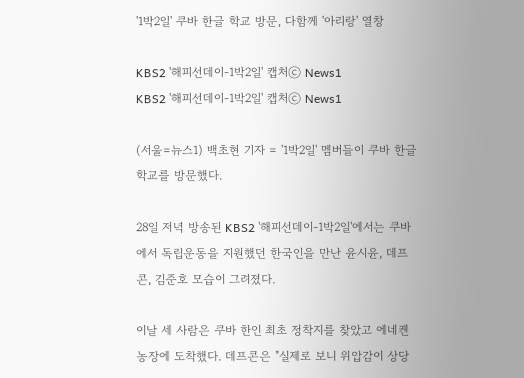'1박2일' 쿠바 한글 학교 방문, 다함께 '아리랑' 열창

KBS2 '해피선데이-1박2일' 캡처ⓒ News1
KBS2 '해피선데이-1박2일' 캡처ⓒ News1

(서울=뉴스1) 백초현 기자 = '1박2일' 멤버들이 쿠바 한글학교를 방문했다.

28일 저녁 방송된 KBS2 '해피선데이-1박2일'에서는 쿠바에서 독립운동을 지원했던 한국인을 만난 윤시윤, 데프콘, 김준호 모습이 그려졌다.

이날 세 사람은 쿠바 한인 최초 정착지를 찾았고 에네켄 농장에 도착했다. 데프콘은 "실제로 보니 위압감이 상당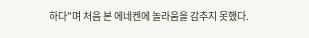하다"며 처음 본 에네켄에 놀라움을 감추지 못했다.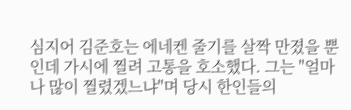심지어 김준호는 에네켄 줄기를 살짝 만졌을 뿐인데 가시에 찔려 고통을 호소했다. 그는 "얼마나 많이 찔렸겠느냐"며 당시 한인들의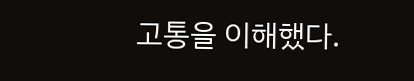고통을 이해했다.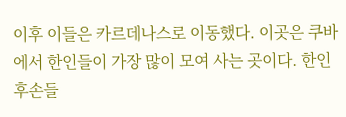이후 이들은 카르데나스로 이동했다. 이곳은 쿠바에서 한인들이 가장 많이 모여 사는 곳이다. 한인 후손들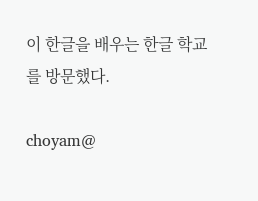이 한글을 배우는 한글 학교를 방문했다.

choyam@